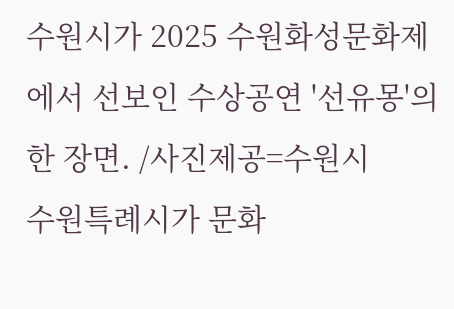수원시가 2025 수원화성문화제에서 선보인 수상공연 '선유몽'의 한 장면. /사진제공=수원시
수원특례시가 문화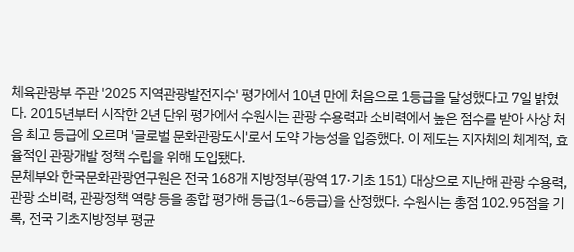체육관광부 주관 '2025 지역관광발전지수' 평가에서 10년 만에 처음으로 1등급을 달성했다고 7일 밝혔다. 2015년부터 시작한 2년 단위 평가에서 수원시는 관광 수용력과 소비력에서 높은 점수를 받아 사상 처음 최고 등급에 오르며 '글로벌 문화관광도시'로서 도약 가능성을 입증했다. 이 제도는 지자체의 체계적, 효율적인 관광개발 정책 수립을 위해 도입됐다.
문체부와 한국문화관광연구원은 전국 168개 지방정부(광역 17·기초 151) 대상으로 지난해 관광 수용력, 관광 소비력, 관광정책 역량 등을 종합 평가해 등급(1~6등급)을 산정했다. 수원시는 총점 102.95점을 기록, 전국 기초지방정부 평균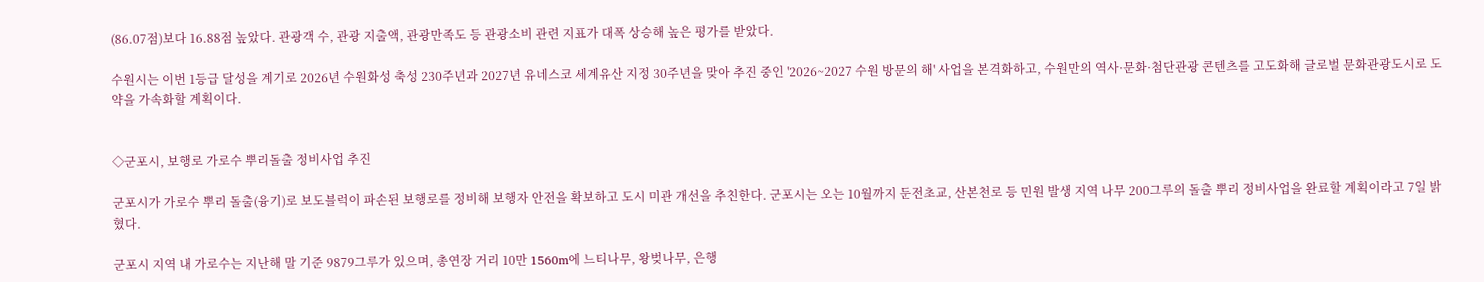(86.07점)보다 16.88점 높았다. 관광객 수, 관광 지출액, 관광만족도 등 관광소비 관련 지표가 대폭 상승해 높은 평가를 받았다.

수원시는 이번 1등급 달성을 계기로 2026년 수원화성 축성 230주년과 2027년 유네스코 세계유산 지정 30주년을 맞아 추진 중인 '2026~2027 수원 방문의 해' 사업을 본격화하고, 수원만의 역사·문화·첨단관광 콘텐츠를 고도화해 글로벌 문화관광도시로 도약을 가속화할 계획이다.


◇군포시, 보행로 가로수 뿌리돌출 정비사업 추진

군포시가 가로수 뿌리 돌출(융기)로 보도블럭이 파손된 보행로를 정비해 보행자 안전을 확보하고 도시 미관 개선을 추친한다. 군포시는 오는 10월까지 둔전초교, 산본천로 등 민원 발생 지역 나무 200그루의 돌출 뿌리 정비사업을 완료할 계획이라고 7일 밝혔다.

군포시 지역 내 가로수는 지난해 말 기준 9879그루가 있으며, 총연장 거리 10만 1560m에 느티나무, 왕벚나무, 은행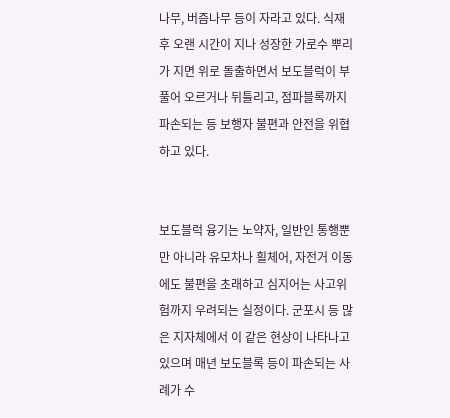나무, 버즘나무 등이 자라고 있다. 식재 후 오랜 시간이 지나 성장한 가로수 뿌리가 지면 위로 돌출하면서 보도블럭이 부풀어 오르거나 뒤틀리고, 점파블록까지 파손되는 등 보행자 불편과 안전을 위협하고 있다.


보도블럭 융기는 노약자, 일반인 통행뿐만 아니라 유모차나 흴체어, 자전거 이동에도 불편을 초래하고 심지어는 사고위험까지 우려되는 실정이다. 군포시 등 많은 지자체에서 이 같은 현상이 나타나고 있으며 매년 보도블록 등이 파손되는 사례가 수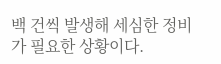백 건씩 발생해 세심한 정비가 필요한 상황이다.